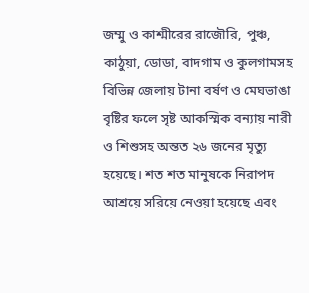জম্মু ও কাশ্মীরের রাজৌরি, পুঞ্চ, কাঠুয়া, ডোডা, বাদগাম ও কুলগামসহ বিভিন্ন জেলায় টানা বর্ষণ ও মেঘভাঙা বৃষ্টির ফলে সৃষ্ট আকস্মিক বন্যায় নারী ও শিশুসহ অন্তত ২৬ জনের মৃত্যু হয়েছে। শত শত মানুষকে নিরাপদ আশ্রয়ে সরিয়ে নেওয়া হয়েছে এবং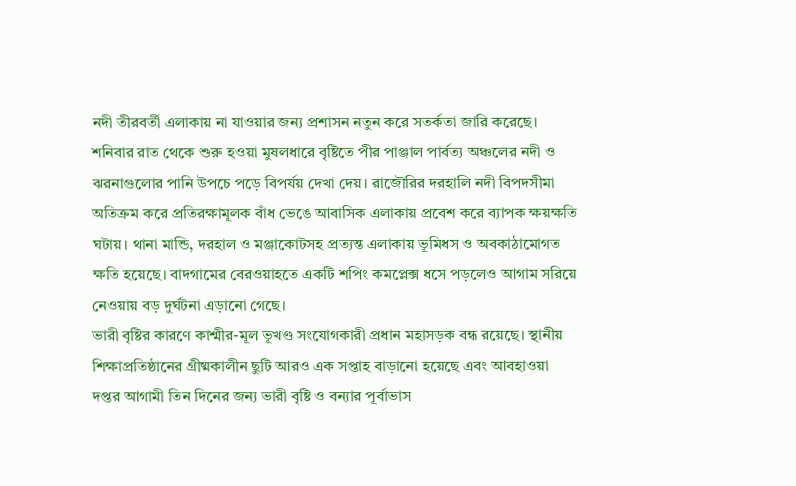নদী তীরবর্তী এলাকায় না যাওয়ার জন্য প্রশাসন নতুন করে সতর্কতা জারি করেছে।
শনিবার রাত থেকে শুরু হওয়া মুষলধারে বৃষ্টিতে পীর পাঞ্জাল পার্বত্য অঞ্চলের নদী ও ঝরনাগুলোর পানি উপচে পড়ে বিপর্যয় দেখা দেয়। রাজৌরির দরহালি নদী বিপদসীমা অতিক্রম করে প্রতিরক্ষামূলক বাঁধ ভেঙে আবাসিক এলাকায় প্রবেশ করে ব্যাপক ক্ষয়ক্ষতি ঘটায়। থানা মান্ডি, দরহাল ও মঞ্জাকোটসহ প্রত্যন্ত এলাকায় ভূমিধস ও অবকাঠামোগত ক্ষতি হয়েছে। বাদগামের বেরওয়াহতে একটি শপিং কমপ্লেক্স ধসে পড়লেও আগাম সরিয়ে নেওয়ায় বড় দুর্ঘটনা এড়ানো গেছে।
ভারী বৃষ্টির কারণে কাশ্মীর-মূল ভূখণ্ড সংযোগকারী প্রধান মহাসড়ক বন্ধ রয়েছে। স্থানীয় শিক্ষাপ্রতিষ্ঠানের গ্রীষ্মকালীন ছুটি আরও এক সপ্তাহ বাড়ানো হয়েছে এবং আবহাওয়া দপ্তর আগামী তিন দিনের জন্য ভারী বৃষ্টি ও বন্যার পূর্বাভাস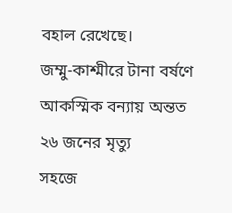বহাল রেখেছে।
জম্মু-কাশ্মীরে টানা বর্ষণে আকস্মিক বন্যায় অন্তত ২৬ জনের মৃত্যু
সহজে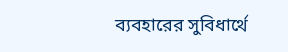ব্যবহারের সুবিধার্থে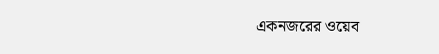একনজরের ওয়েব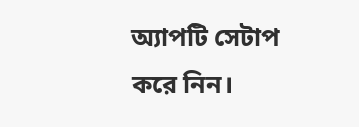অ্যাপটি সেটাপ করে নিন।